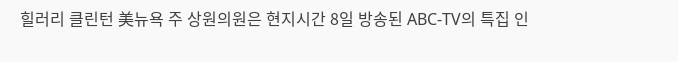힐러리 클린턴 美뉴욕 주 상원의원은 현지시간 8일 방송된 ABC-TV의 특집 인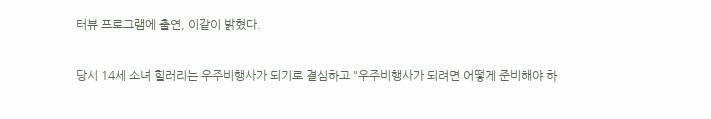터뷰 프로그램에 출연, 이같이 밝혔다.

당시 14세 소녀 힐러리는 우주비행사가 되기로 결심하고 "우주비행사가 되려면 어떻게 준비해야 하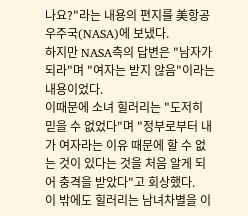나요?"라는 내용의 편지를 美항공우주국(NASA)에 보냈다.
하지만 NASA측의 답변은 "남자가 되라"며 "여자는 받지 않음"이라는 내용이었다.
이때문에 소녀 힐러리는 "도저히 믿을 수 없었다"며 "정부로부터 내가 여자라는 이유 때문에 할 수 없는 것이 있다는 것을 처음 알게 되어 충격을 받았다"고 회상했다.
이 밖에도 힐러리는 남녀차별을 이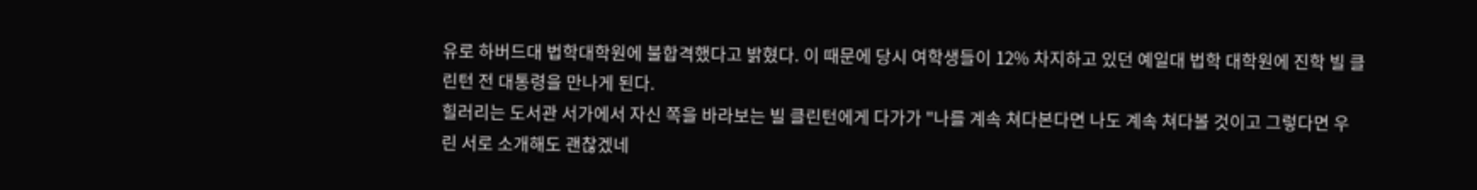유로 하버드대 법학대학원에 불합격했다고 밝혔다. 이 때문에 당시 여학생들이 12% 차지하고 있던 예일대 법학 대학원에 진학 빌 클린턴 전 대통령을 만나게 된다.
힐러리는 도서관 서가에서 자신 쪽을 바라보는 빌 클린턴에게 다가가 "나를 계속 쳐다본다면 나도 계속 쳐다볼 것이고 그렇다면 우린 서로 소개해도 괜찮겠네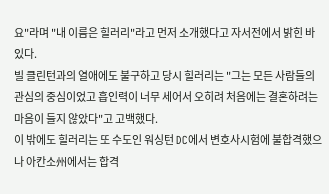요"라며 "내 이름은 힐러리"라고 먼저 소개했다고 자서전에서 밝힌 바 있다.
빌 클린턴과의 열애에도 불구하고 당시 힐러리는 "그는 모든 사람들의 관심의 중심이었고 흡인력이 너무 세어서 오히려 처음에는 결혼하려는 마음이 들지 않았다"고 고백했다.
이 밖에도 힐러리는 또 수도인 워싱턴 DC에서 변호사시험에 불합격했으나 아칸소州에서는 합격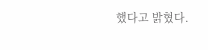했다고 밝혔다.